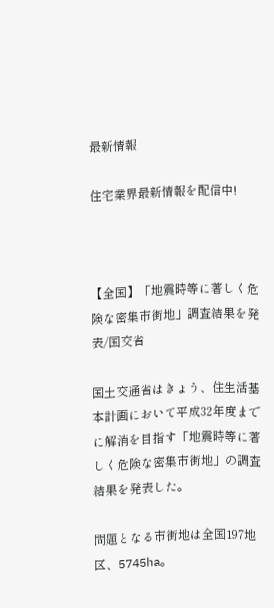最新情報

住宅業界最新情報を配信中!



【全国】「地震時等に著しく危険な密集市街地」調査結果を発表/国交省

国土交通省はきょう、住生活基本計画において平成32年度までに解消を目指す「地震時等に著しく危険な密集市街地」の調査結果を発表した。

問題となる市街地は全国197地区、5745ha。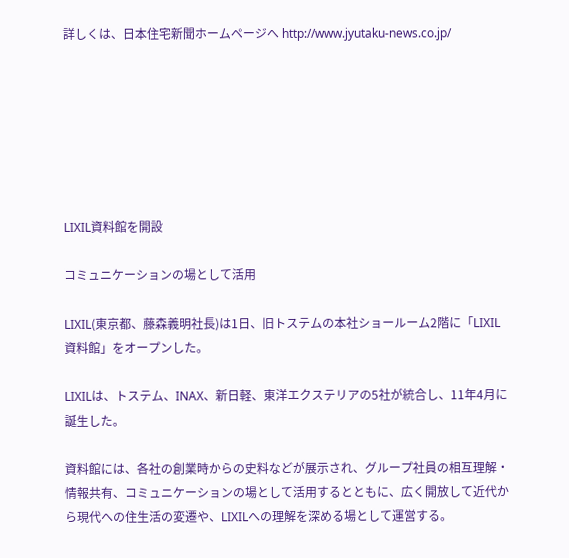詳しくは、日本住宅新聞ホームページへ http://www.jyutaku-news.co.jp/







LIXIL資料館を開設

コミュニケーションの場として活用

LIXIL(東京都、藤森義明社長)は1日、旧トステムの本社ショールーム2階に「LIXIL資料館」をオープンした。

LIXILは、トステム、INAX、新日軽、東洋エクステリアの5社が統合し、11年4月に誕生した。

資料館には、各社の創業時からの史料などが展示され、グループ社員の相互理解・情報共有、コミュニケーションの場として活用するとともに、広く開放して近代から現代への住生活の変遷や、LIXILへの理解を深める場として運営する。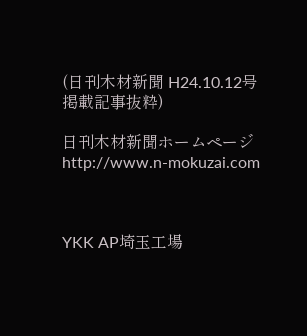(日刊木材新聞 H24.10.12号掲載記事抜粋)

日刊木材新聞ホームページ http://www.n-mokuzai.com



YKK AP埼玉工場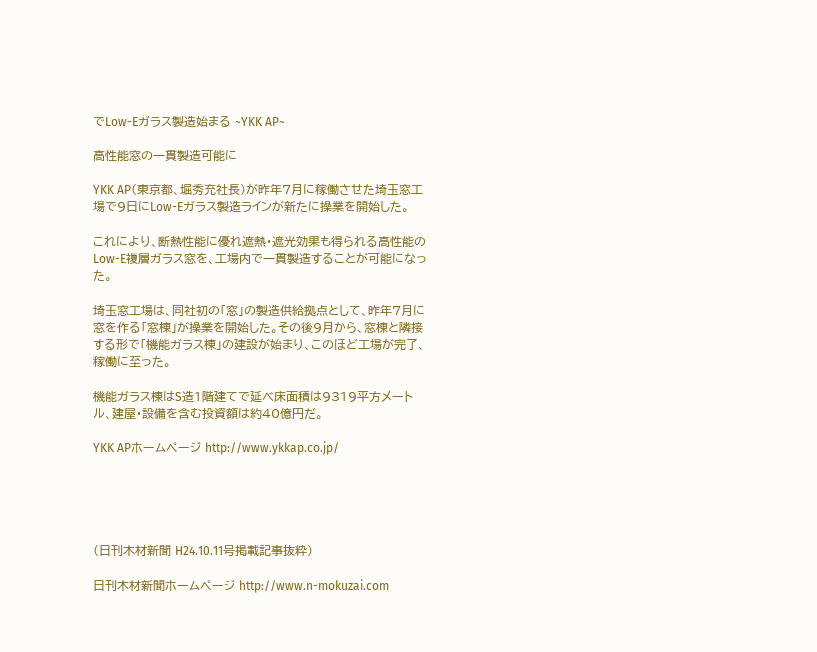でLow-Eガラス製造始まる ~YKK AP~

高性能窓の一貫製造可能に

YKK AP(東京都、堀秀充社長)が昨年7月に稼働させた埼玉窓工場で9日にLow-Eガラス製造ラインが新たに操業を開始した。

これにより、断熱性能に優れ遮熱・遮光効果も得られる高性能のLow-E複層ガラス窓を、工場内で一貫製造することが可能になった。

埼玉窓工場は、同社初の「窓」の製造供給拠点として、昨年7月に窓を作る「窓棟」が操業を開始した。その後9月から、窓棟と隣接する形で「機能ガラス棟」の建設が始まり、このほど工場が完了、稼働に至った。

機能ガラス棟はS造1階建てで延べ床面積は9319平方メートル、建屋・設備を含む投資額は約40億円だ。

YKK APホームページ http://www.ykkap.co.jp/





(日刊木材新聞 H24.10.11号掲載記事抜粋)

日刊木材新聞ホームページ http://www.n-mokuzai.com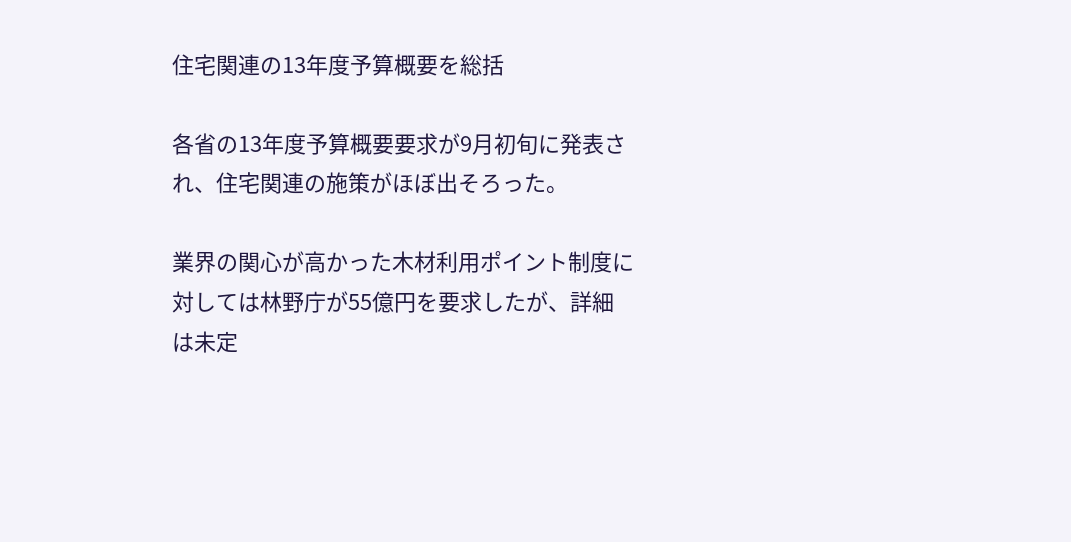住宅関連の13年度予算概要を総括

各省の13年度予算概要要求が9月初旬に発表され、住宅関連の施策がほぼ出そろった。

業界の関心が高かった木材利用ポイント制度に対しては林野庁が55億円を要求したが、詳細は未定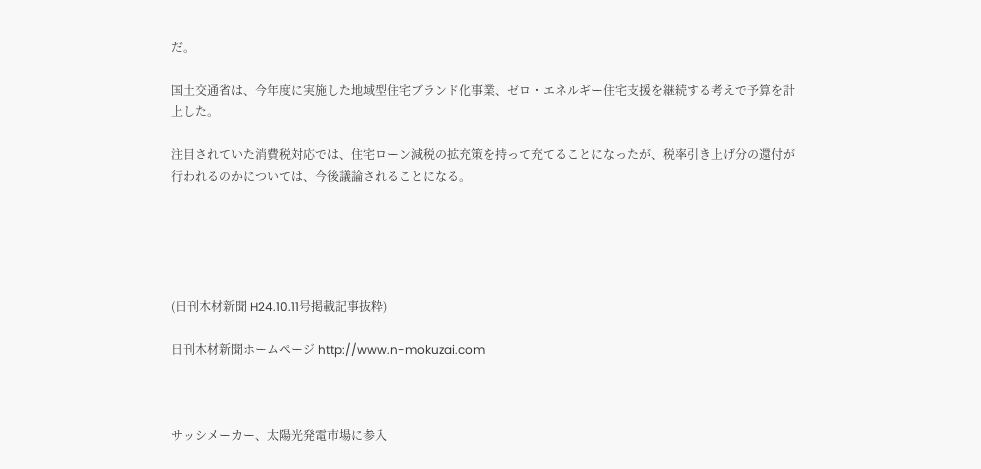だ。

国土交通省は、今年度に実施した地域型住宅ブランド化事業、ゼロ・エネルギー住宅支援を継続する考えで予算を計上した。

注目されていた消費税対応では、住宅ローン減税の拡充策を持って充てることになったが、税率引き上げ分の還付が行われるのかについては、今後議論されることになる。





(日刊木材新聞 H24.10.11号掲載記事抜粋)

日刊木材新聞ホームページ http://www.n-mokuzai.com



サッシメーカー、太陽光発電市場に参入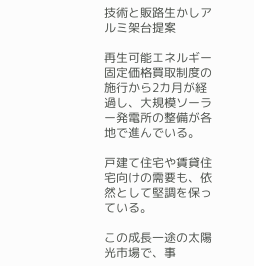技術と販路生かしアルミ架台提案

再生可能エネルギー固定価格買取制度の施行から2カ月が経過し、大規模ソーラー発電所の整備が各地で進んでいる。

戸建て住宅や賃貸住宅向けの需要も、依然として堅調を保っている。

この成長一途の太陽光市場で、事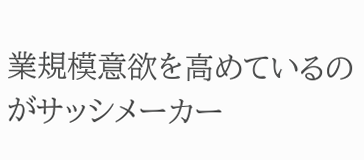業規模意欲を高めているのがサッシメーカー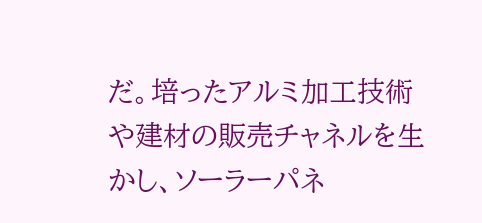だ。培ったアルミ加工技術や建材の販売チャネルを生かし、ソーラーパネ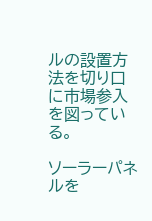ルの設置方法を切り口に市場参入を図っている。

ソーラーパネルを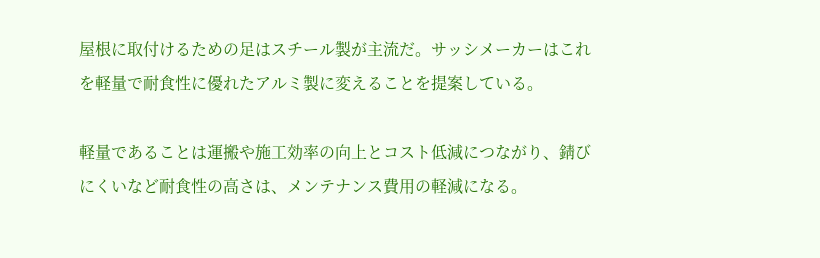屋根に取付けるための足はスチール製が主流だ。サッシメーカーはこれを軽量で耐食性に優れたアルミ製に変えることを提案している。

軽量であることは運搬や施工効率の向上とコスト低減につながり、錆びにくいなど耐食性の高さは、メンテナンス費用の軽減になる。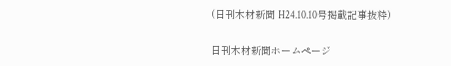(日刊木材新聞 H24.10.10号掲載記事抜粋)

日刊木材新聞ホームページ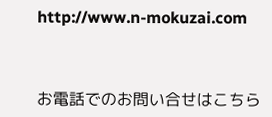http://www.n-mokuzai.com



お電話でのお問い合せはこちら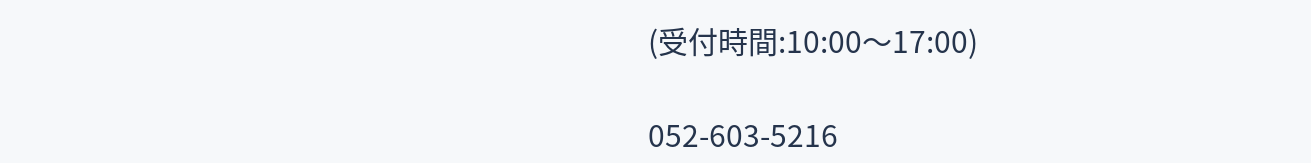(受付時間:10:00〜17:00)

052-603-5216